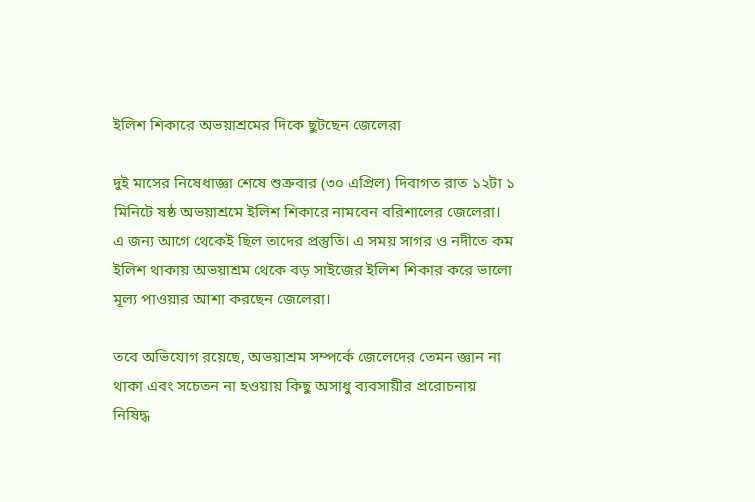ইলিশ শিকারে অভয়াশ্রমের দিকে ছুটছেন জেলেরা

দুই মাসের নিষেধাজ্ঞা শেষে শুক্রবার (৩০ এপ্রিল) দিবাগত রাত ১২টা ১ মিনিটে ষষ্ঠ অভয়াশ্রমে ইলিশ শিকারে নামবেন বরিশালের জেলেরা। এ জন্য আগে থেকেই ছিল তাদের প্রস্তুতি। এ সময় সাগর ও নদীতে কম ইলিশ থাকায় অভয়াশ্রম থেকে বড় সাইজের ইলিশ শিকার করে ভালো মূল্য পাওয়ার আশা করছেন জেলেরা।

তবে অভিযোগ রয়েছে, অভয়াশ্রম সম্পর্কে জেলেদের তেমন জ্ঞান না থাকা এবং সচেতন না হওয়ায় কিছু অসাধু ব্যবসায়ীর প্ররোচনায় নিষিদ্ধ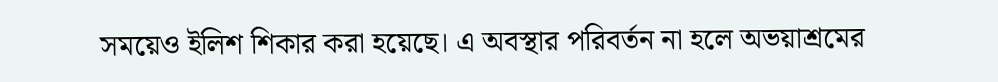সময়েও ইলিশ শিকার করা হয়েছে। এ অবস্থার পরিবর্তন না হলে অভয়াশ্রমের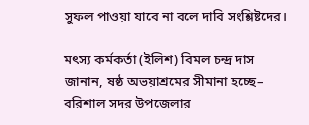সুফল পাওয়া যাবে না বলে দাবি সংশ্লিষ্টদের।

মৎস্য কর্মকর্তা (ইলিশ) বিমল চন্দ্র দাস জানান, ষষ্ঠ অভয়াশ্রমের সীমানা হচ্ছে– বরিশাল সদর উপজেলার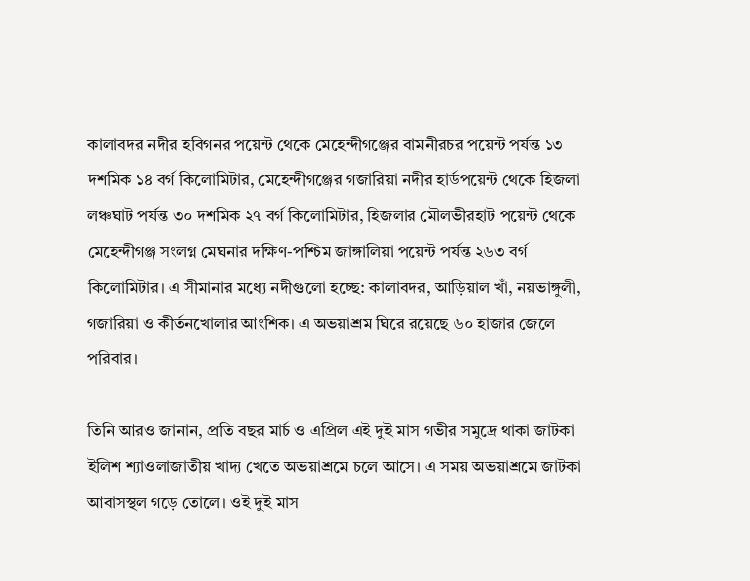কালাবদর নদীর হবিগনর পয়েন্ট থেকে মেহেন্দীগঞ্জের বামনীরচর পয়েন্ট পর্যন্ত ১৩ দশমিক ১৪ বর্গ কিলোমিটার, মেহেন্দীগঞ্জের গজারিয়া নদীর হার্ডপয়েন্ট থেকে হিজলা লঞ্চঘাট পর্যন্ত ৩০ দশমিক ২৭ বর্গ কিলোমিটার, হিজলার মৌলভীরহাট পয়েন্ট থেকে মেহেন্দীগঞ্জ সংলগ্ন মেঘনার দক্ষিণ-পশ্চিম জাঙ্গালিয়া পয়েন্ট পর্যন্ত ২৬৩ বর্গ কিলোমিটার। এ সীমানার মধ্যে নদীগুলো হচ্ছে: কালাবদর, আড়িয়াল খাঁ, নয়ভাঙ্গুলী, গজারিয়া ও কীর্তনখোলার আংশিক। এ অভয়াশ্রম ঘিরে রয়েছে ৬০ হাজার জেলে পরিবার।

তিনি আরও জানান, প্রতি বছর মার্চ ও এপ্রিল এই দুই মাস গভীর সমুদ্রে থাকা জাটকা ইলিশ শ্যাওলাজাতীয় খাদ্য খেতে অভয়াশ্রমে চলে আসে। এ সময় অভয়াশ্রমে জাটকা আবাসস্থল গড়ে তোলে। ওই দুই মাস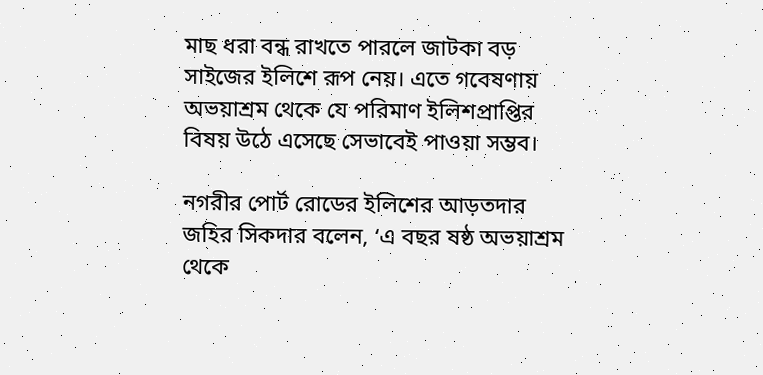মাছ ধরা বন্ধ রাখতে পারলে জাটকা বড় সাইজের ইলিশে রূপ নেয়। এতে গবেষণায় অভয়াশ্রম থেকে যে পরিমাণ ইলিশপ্রাপ্তির বিষয় উঠে এসেছে সেভাবেই পাওয়া সম্ভব।

নগরীর পোর্ট রোডের ইলিশের আড়তদার জহির সিকদার বলেন, ‘এ বছর ষষ্ঠ অভয়াশ্রম থেকে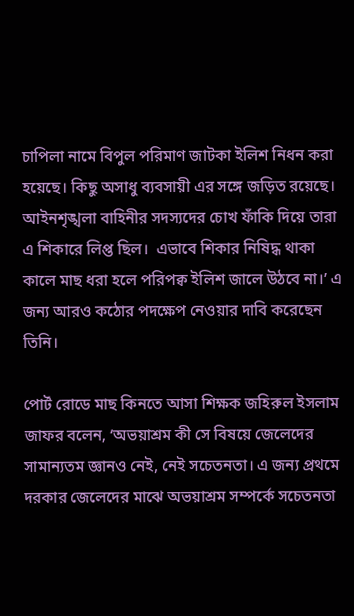চাপিলা নামে বিপুল পরিমাণ জাটকা ইলিশ নিধন করা হয়েছে। কিছু অসাধু ব্যবসায়ী এর সঙ্গে জড়িত রয়েছে। আইনশৃঙ্খলা বাহিনীর সদস্যদের চোখ ফাঁকি দিয়ে তারা এ শিকারে লিপ্ত ছিল।  এভাবে শিকার নিষিদ্ধ থাকা কালে মাছ ধরা হলে পরিপক্ব ইলিশ জালে উঠবে না।’ এ জন্য আরও কঠোর পদক্ষেপ নেওয়ার দাবি করেছেন তিনি।

পোর্ট রোডে মাছ কিনতে আসা শিক্ষক জহিরুল ইসলাম জাফর বলেন, ‘অভয়াশ্রম কী সে বিষয়ে জেলেদের সামান্যতম জ্ঞানও নেই, নেই সচেতনতা। এ জন্য প্রথমে দরকার জেলেদের মাঝে অভয়াশ্রম সম্পর্কে সচেতনতা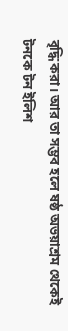বৃদ্ধি করা। আর তা সম্ভব হলে ষষ্ঠ অভয়াশ্রম থেকেই টনকে টন ইলিশ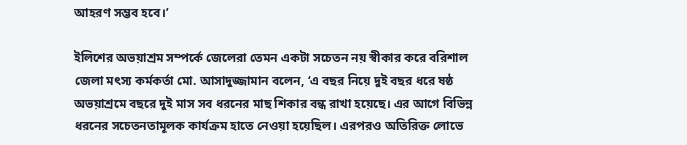আহরণ সম্ভব হবে।’

ইলিশের অভয়াশ্রম সম্পর্কে জেলেরা তেমন একটা সচেতন নয় স্বীকার করে বরিশাল জেলা মৎস্য কর্মকর্তা মো. আসাদুজ্জামান বলেন, ‘এ বছর নিয়ে দুই বছর ধরে ষষ্ঠ অভয়াশ্রমে বছরে দুই মাস সব ধরনের মাছ শিকার বন্ধ রাখা হয়েছে। এর আগে বিভিন্ন ধরনের সচেতনতামূলক কার্যক্রম হাতে নেওয়া হয়েছিল। এরপরও অতিরিক্ত লোভে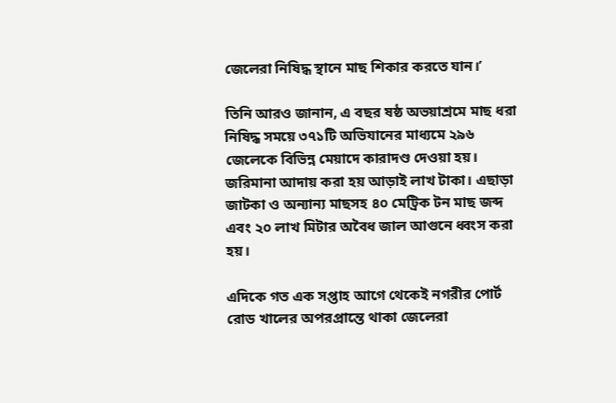জেলেরা নিষিদ্ধ স্থানে মাছ শিকার করতে যান।’

তিনি আরও জানান, এ বছর ষষ্ঠ অভয়াশ্রমে মাছ ধরা নিষিদ্ধ সময়ে ৩৭১টি অভিযানের মাধ্যমে ২৯৬ জেলেকে বিভিন্ন মেয়াদে কারাদণ্ড দেওয়া হয়। জরিমানা আদায় করা হয় আড়াই লাখ টাকা। এছাড়া জাটকা ও অন্যান্য মাছসহ ৪০ মেট্রিক টন মাছ জব্দ এবং ২০ লাখ মিটার অবৈধ জাল আগুনে ধ্বংস করা হয়।

এদিকে গত এক সপ্তাহ আগে থেকেই নগরীর পোর্ট রোড খালের অপরপ্রান্তে থাকা জেলেরা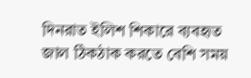দিনরাত ইলিশ শিকারে ব্যবহৃত জাল ঠিকঠাক করতে বেশি সময়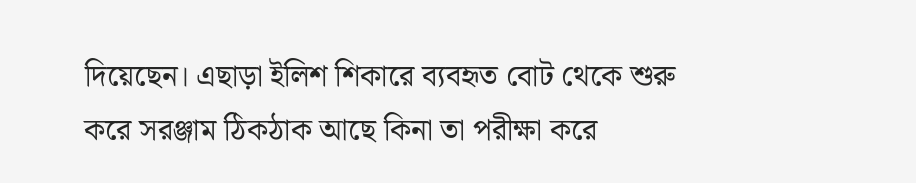দিয়েছেন। এছাড়া ইলিশ শিকারে ব্যবহৃত বোট থেকে শুরু করে সরঞ্জাম ঠিকঠাক আছে কিনা তা পরীক্ষা করে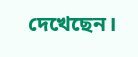দেখেছেন।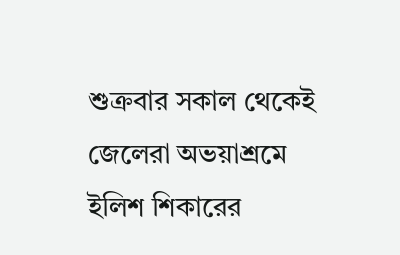শুক্রবার সকাল থেকেই জেলেরা অভয়াশ্রমে ইলিশ শিকারের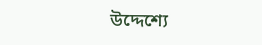উদ্দেশ্যে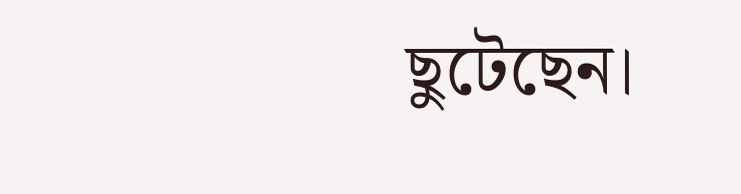ছুটেছেন।